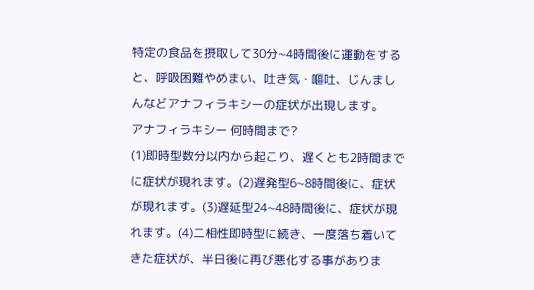特定の食品を摂取して30分~4時間後に運動をすると、呼吸困難やめまい、吐き気・嘔吐、じんましんなどアナフィラキシーの症状が出現します。
アナフィラキシー 何時間まで?
(1)即時型数分以内から起こり、遅くとも2時間までに症状が現れます。(2)遅発型6~8時間後に、症状が現れます。(3)遅延型24~48時間後に、症状が現れます。(4)二相性即時型に続き、一度落ち着いてきた症状が、半日後に再び悪化する事がありま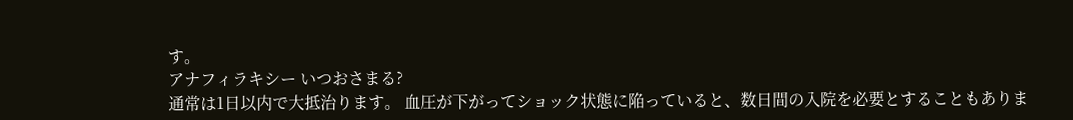す。
アナフィラキシー いつおさまる?
通常は1日以内で大抵治ります。 血圧が下がってショック状態に陥っていると、数日間の入院を必要とすることもありま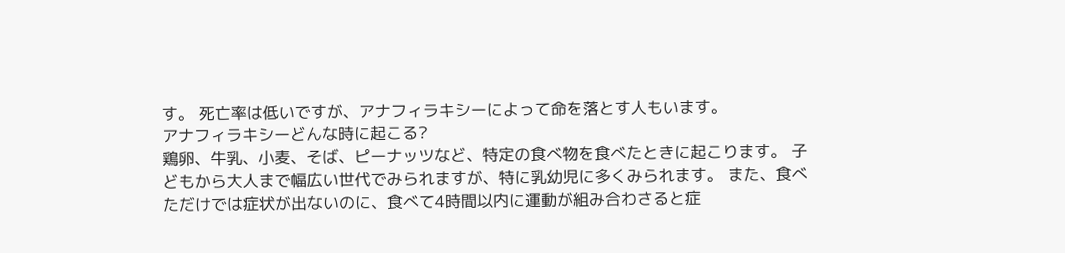す。 死亡率は低いですが、アナフィラキシーによって命を落とす人もいます。
アナフィラキシーどんな時に起こる?
鶏卵、牛乳、小麦、そば、ピーナッツなど、特定の食べ物を食べたときに起こります。 子どもから大人まで幅広い世代でみられますが、特に乳幼児に多くみられます。 また、食べただけでは症状が出ないのに、食べて4時間以内に運動が組み合わさると症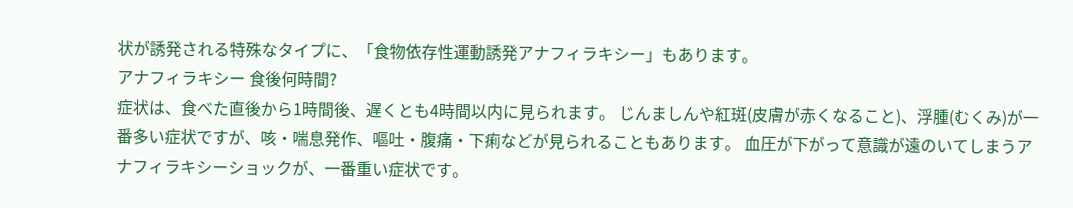状が誘発される特殊なタイプに、「食物依存性運動誘発アナフィラキシー」もあります。
アナフィラキシー 食後何時間?
症状は、食べた直後から1時間後、遅くとも4時間以内に見られます。 じんましんや紅斑(皮膚が赤くなること)、浮腫(むくみ)が一番多い症状ですが、咳・喘息発作、嘔吐・腹痛・下痢などが見られることもあります。 血圧が下がって意識が遠のいてしまうアナフィラキシーショックが、一番重い症状です。